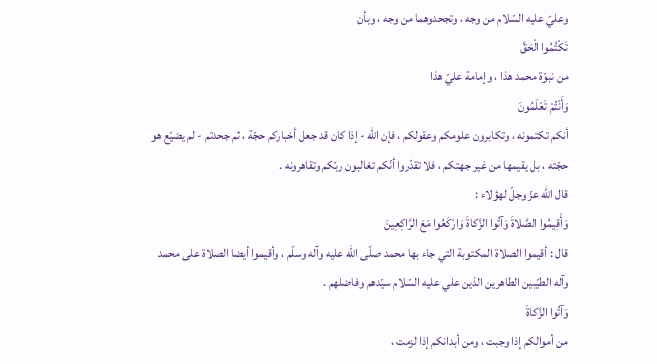وعليّ عليه السّلام من وجه ، وتجحدوهما من وجه ، وبأن
تَكْتُمُوا الْحَقَّ
من نبوّة محمد هذا ، وإمامة عليّ هذا
وَأَنْتُمْ تَعْلَمُونَ
أنكم تكتمونه ، وتكابرون علومكم وعقولكم ، فإن اللّه - إذا كان قد جعل أخباركم حجّة ، ثم جحدتم - لم يضيّع هو حجّته ، بل يقيمها من غير جهتكم ، فلا تقدّروا أنّكم تغالبون ربّكم وتقاهرونه .
قال اللّه عزّ وجلّ لهؤلاء :
وَأَقِيمُوا الصَّلاةَ وَآتُوا الزَّكاةَ وَارْكَعُوا مَعَ الرَّاكِعِينَ
قال : أقيموا الصلاة المكتوبة التي جاء بها محمد صلّى اللّه عليه وآله وسلّم ، وأقيموا أيضا الصلاة على محمد وآله الطيّبين الطاهرين الذين علي عليه السّلام سيّدهم وفاضلهم .
وَآتُوا الزَّكاةَ
من أموالكم إذا وجبت ، ومن أبدانكم إذا لزمت ،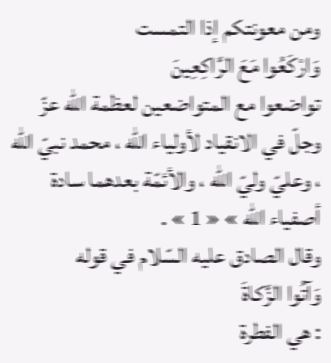ومن معونتكم إذا التمست
وَارْكَعُوا مَعَ الرَّاكِعِينَ
تواضعوا مع المتواضعين لعظمة اللّه عزّ وجلّ في الانقياد لأولياء اللّه ، محمد نبيّ اللّه ، وعليّ وليّ اللّه ، والأئمّة بعدهما سادة أصفياء اللّه » « 1 » .
وقال الصادق عليه السّلام في قوله
وَآتُوا الزَّكاةَ
: هي الفطرة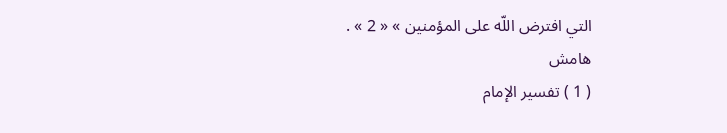التي افترض اللّه على المؤمنين » « 2 » .
هامش
( 1 ) تفسير الإمام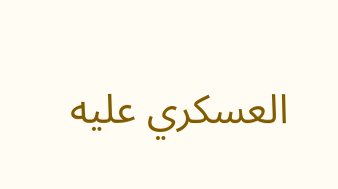العسكري عليه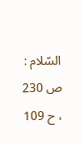السّلام : ص 230 ، ح 109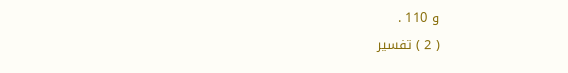و 110 .
( 2 ) تفسير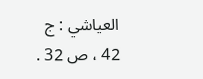العياشي : ج 42 ، ص 32 .